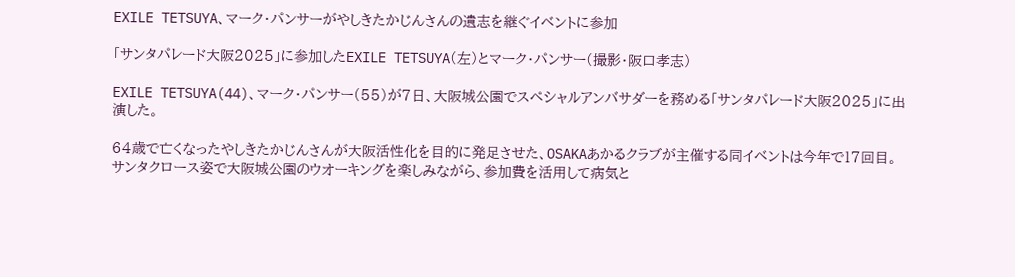EXILE TETSUYA、マーク・パンサーがやしきたかじんさんの遺志を継ぐイベントに参加

「サンタパレード大阪2025」に参加したEXILE TETSUYA(左)とマーク・パンサー(撮影・阪口孝志)

EXILE TETSUYA(44)、マーク・パンサー(55)が7日、大阪城公園でスペシャルアンバサダーを務める「サンタパレード大阪2025」に出演した。

64歳で亡くなったやしきたかじんさんが大阪活性化を目的に発足させた、OSAKAあかるクラブが主催する同イベントは今年で17回目。サンタクロース姿で大阪城公園のウオーキングを楽しみながら、参加費を活用して病気と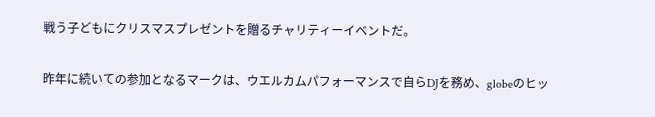戦う子どもにクリスマスプレゼントを贈るチャリティーイベントだ。

昨年に続いての参加となるマークは、ウエルカムパフォーマンスで自らDJを務め、globeのヒッ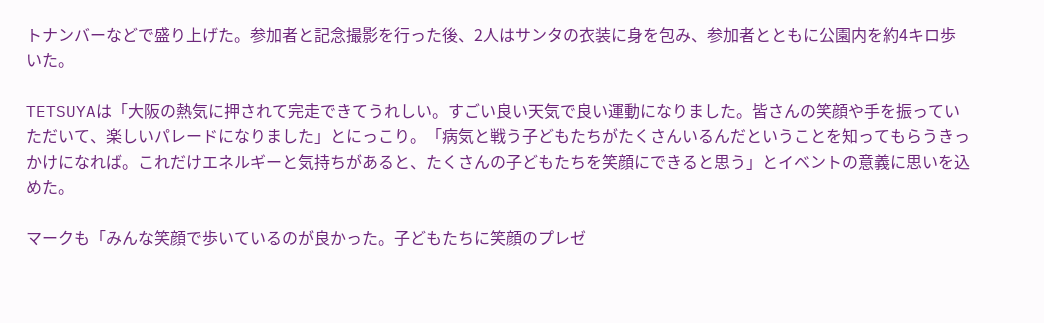トナンバーなどで盛り上げた。参加者と記念撮影を行った後、2人はサンタの衣装に身を包み、参加者とともに公園内を約4キロ歩いた。

TETSUYAは「大阪の熱気に押されて完走できてうれしい。すごい良い天気で良い運動になりました。皆さんの笑顔や手を振っていただいて、楽しいパレードになりました」とにっこり。「病気と戦う子どもたちがたくさんいるんだということを知ってもらうきっかけになれば。これだけエネルギーと気持ちがあると、たくさんの子どもたちを笑顔にできると思う」とイベントの意義に思いを込めた。

マークも「みんな笑顔で歩いているのが良かった。子どもたちに笑顔のプレゼ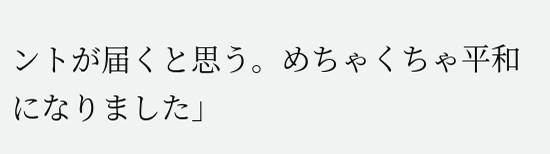ントが届くと思う。めちゃくちゃ平和になりました」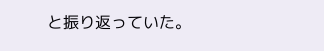と振り返っていた。